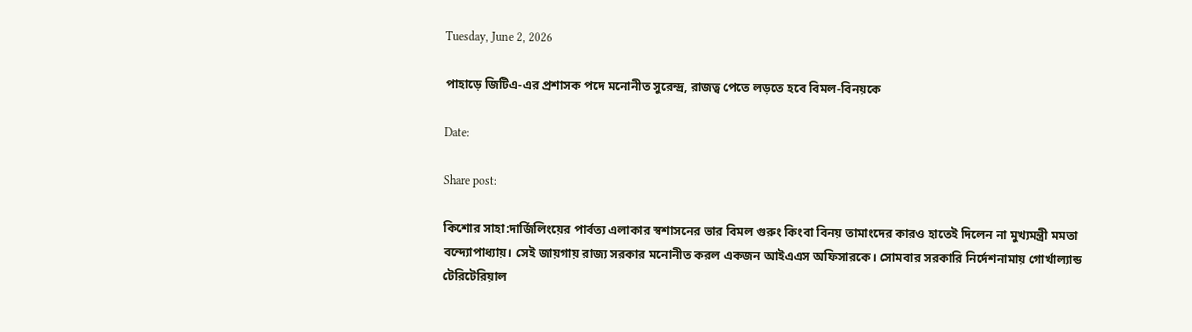Tuesday, June 2, 2026

পাহাড়ে জিটিএ-এর প্রশাসক পদে মনোনীত সুরেন্দ্র, রাজত্ব পেতে লড়তে হবে বিমল-বিনয়কে

Date:

Share post:

কিশোর সাহা:দার্জিলিংয়ের পার্বত্য এলাকার স্বশাসনের ভার বিমল গুরুং কিংবা বিনয় তামাংদের কারও হাতেই দিলেন না মুখ্যমন্ত্রী মমতা বন্দ্যোপাধ্যায়। সেই জায়গায় রাজ্য সরকার মনোনীত করল একজন আইএএস অফিসারকে। সোমবার সরকারি নির্দেশনামায় গোর্খাল্যান্ড টেরিটেরিয়াল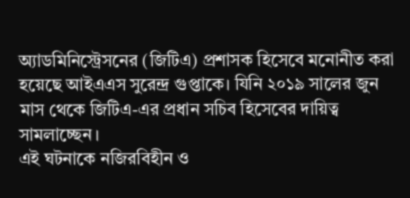অ্যাডমিনিস্ট্রেসনের (জিটিএ) প্রশাসক হিসেবে মনোনীত করা হয়েছে আইএএস সুরেন্দ্র গুপ্তাকে। যিনি ২০১৯ সালের জুন মাস থেকে জিটিএ-এর প্রধান সচিব হিসেবের দায়িত্ব সামলাচ্ছেন।
এই ঘটনাকে নজিরবিহীন ও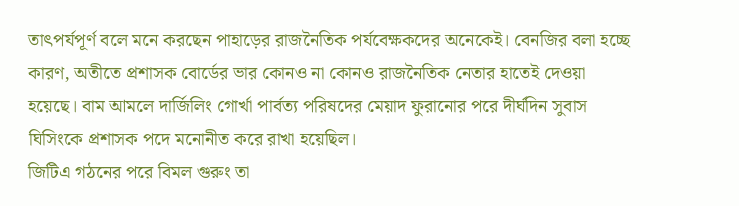তাৎপর্যপূর্ণ বলে মনে করছেন পাহাড়ের রাজনৈতিক পর্যবেক্ষকদের অনেকেই। বেনজির বলা হচ্ছে কারণ, অতীতে প্রশাসক বোর্ডের ভার কোনও না কোনও রাজনৈতিক নেতার হাতেই দেওয়া হয়েছে। বাম আমলে দার্জিলিং গোর্খা পার্বত্য পরিষদের মেয়াদ ফুরানোর পরে দীর্ঘদিন সুবাস ঘিসিংকে প্রশাসক পদে মনোনীত করে রাখা হয়েছিল।
জিটিএ গঠনের পরে বিমল গুরুং তা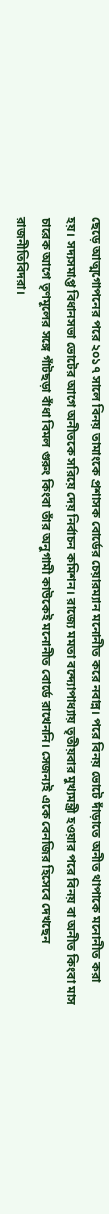ছেড়ে আত্মগোপনের পরে ২০১৭ সালে বিনয় তামাংকে প্রশাসক বোর্ডের চেয়ারম্যান মনোনীত করে নবান্ন। পরে বিনয় ভোটে দাঁড়াতে অনীত থাপাকে মনোনীত করা হয়। সদ্যসমাপ্ত বিধানসভা ভোটের আগে অনীতকে সরিয়ে দেয় নির্বাচন কমিশন। রাজ্যে মমতা বন্দ্যোপাধ্যায় তৃতীয়বার মুখ্যমন্ত্রী হওয়ার পরে বিনয় বা অনীত কিংবা মাস চারেক আগে তৃণমূলের সঙ্গে গাঁটছড়া বাঁধা বিমল গুরুং কিংবা তাঁর অনুগামী কাউকেই মনোনীত বোর্ডে রাখেননি। সেজন্যই একে বেনজির হিসেবে দেখছেন রাজনীতিবিদরা।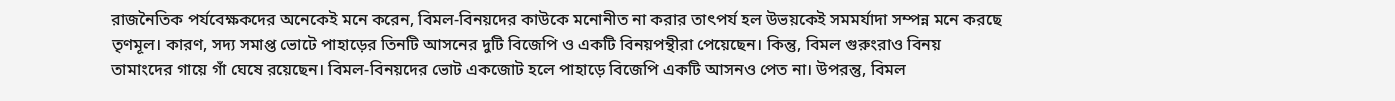রাজনৈতিক পর্যবেক্ষকদের অনেকেই মনে করেন, বিমল-বিনয়দের কাউকে মনোনীত না করার তাৎপর্য হল উভয়কেই সমমর্যাদা সম্পন্ন মনে করছে তৃণমূল। কারণ, সদ্য সমাপ্ত ভোটে পাহাড়ের তিনটি আসনের দুটি বিজেপি ও একটি বিনয়পন্থীরা পেয়েছেন। কিন্তু, বিমল গুরুংরাও বিনয় তামাংদের গায়ে গাঁ ঘেষে রয়েছেন। বিমল-বিনয়দের ভোট একজোট হলে পাহাড়ে বিজেপি একটি আসনও পেত না। উপরন্তু, বিমল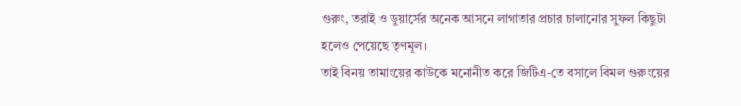গুরুং, তরাই ও ডুয়ার্সের অনেক আসনে লাগাতার প্রচার চালানোর সুফল কিছুটা হলেও পেয়েছে তৃণমূল।
তাই বিনয় তামাংয়ের কাউকে মনোনীত করে জিটিএ-তে বসালে বিমল গুরুংয়ের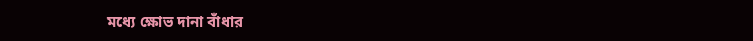মধ্যে ক্ষোভ দানা বাঁধার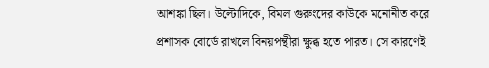আশঙ্কা ছিল। উল্টোদিকে, বিমল গুরুংদের কাউকে মনোনীত করে প্রশাসক বোর্ডে রাখলে বিনয়পন্থীরা ক্ষুব্ধ হতে পারত। সে কারণেই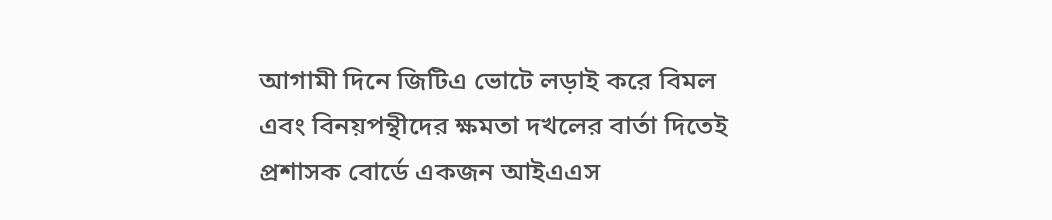আগামী দিনে জিটিএ ভোটে লড়াই করে বিমল এবং বিনয়পন্থীদের ক্ষমতা দখলের বার্তা দিতেই প্রশাসক বোর্ডে একজন আইএএস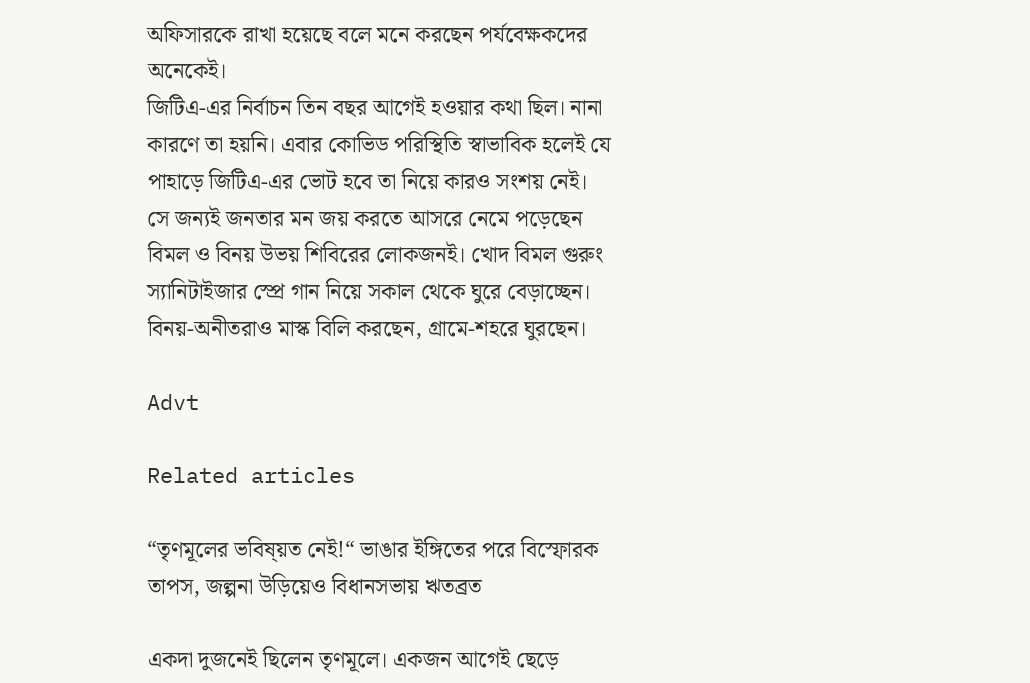অফিসারকে রাখা হয়েছে বলে মনে করছেন পর্যবেক্ষকদের অনেকেই।
জিটিএ-এর নির্বাচন তিন বছর আগেই হওয়ার কথা ছিল। নানা কারণে তা হয়নি। এবার কোভিড পরিস্থিতি স্বাভাবিক হলেই যে পাহাড়ে জিটিএ-এর ভোট হবে তা নিয়ে কারও সংশয় নেই। সে জন্যই জনতার মন জয় করতে আসরে নেমে পড়েছেন বিমল ও বিনয় উভয় শিবিরের লোকজনই। খোদ বিমল গুরুং স্যানিটাইজার স্প্রে গান নিয়ে সকাল থেকে ঘুরে বেড়াচ্ছেন। বিনয়-অনীতরাও মাস্ক বিলি করছেন, গ্রামে-শহরে ঘুরছেন।

Advt

Related articles

“তৃণমূলের ভবিষ্য়ত নেই!“ ভাঙার ইঙ্গিতের পরে বিস্ফোরক তাপস, জল্পনা উড়িয়েও বিধানসভায় ঋতব্রত

একদা দুজনেই ছিলেন তৃণমূলে। একজন আগেই ছেড়ে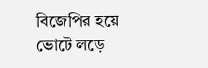বিজেপির হয়ে ভোটে লড়ে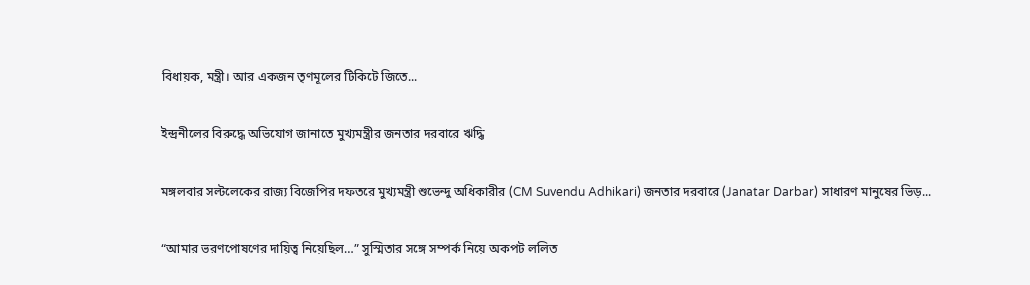বিধায়ক, মন্ত্রী। আর একজন তৃণমূলের টিকিটে জিতে...

ইন্দ্রনীলের বিরুদ্ধে অভিযোগ জানাতে মুখ্যমন্ত্রীর জনতার দরবারে ঋদ্ধি

মঙ্গলবার সল্টলেকের রাজ্য বিজেপির দফতরে মুখ্যমন্ত্রী শুভেন্দু অধিকারীর (CM Suvendu Adhikari) জনতার দরবারে (Janatar Darbar) সাধারণ মানুষের ভিড়...

“আমার ভরণপোষণের দায়িত্ব নিয়েছিল…” সুস্মিতার সঙ্গে সম্পর্ক নিয়ে অকপট ললিত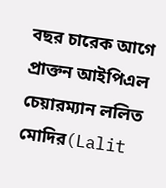বছর চারেক আগে প্রাক্তন আইপিএল চেয়ারম্যান ললিত মোদির(Lalit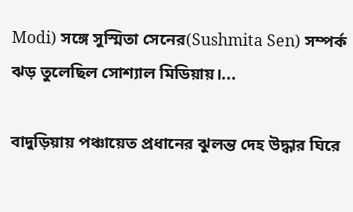Modi) সঙ্গে সুস্মিতা সেনের(Sushmita Sen) সম্পর্ক ঝড় তুলেছিল সোশ্যাল মিডিয়ায়।...

বাদুড়িয়ায় পঞ্চায়েত প্রধানের ঝুলন্ত দেহ উদ্ধার ঘিরে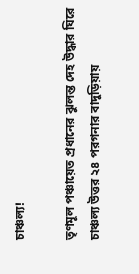চাঞ্চল্য!

তৃণমূল পঞ্চায়েত প্রধানের ঝুলন্ত দেহ উদ্ধার ঘিরে চাঞ্চল্য উত্তর ২৪ পরগনার বাদুড়িয়ায়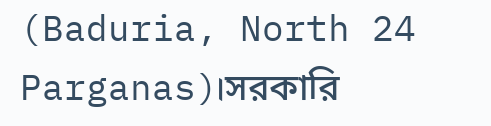(Baduria, North 24 Parganas)।সরকারি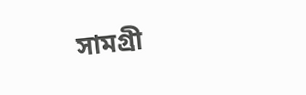সামগ্রী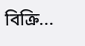বিক্রি...